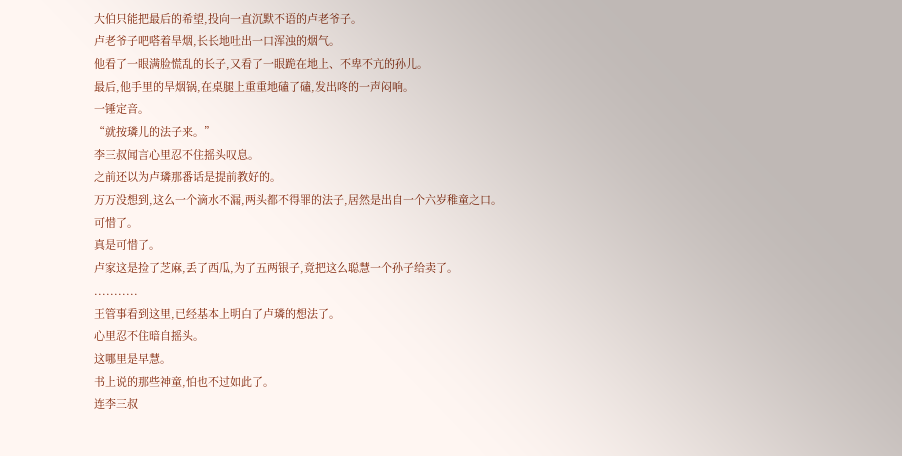大伯只能把最后的希望,投向一直沉默不语的卢老爷子。
卢老爷子吧嗒着旱烟,长长地吐出一口浑浊的烟气。
他看了一眼满脸慌乱的长子,又看了一眼跪在地上、不卑不亢的孙儿。
最后,他手里的旱烟锅,在桌腿上重重地磕了磕,发出咚的一声闷响。
一锤定音。
“就按璘儿的法子来。”
李三叔闻言心里忍不住摇头叹息。
之前还以为卢璘那番话是提前教好的。
万万没想到,这么一个滴水不漏,两头都不得罪的法子,居然是出自一个六岁稚童之口。
可惜了。
真是可惜了。
卢家这是捡了芝麻,丢了西瓜,为了五两银子,竟把这么聪慧一个孙子给卖了。
...........
王管事看到这里,已经基本上明白了卢璘的想法了。
心里忍不住暗自摇头。
这哪里是早慧。
书上说的那些神童,怕也不过如此了。
连李三叔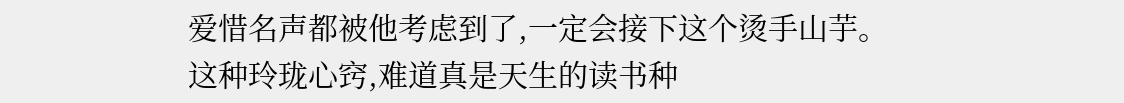爱惜名声都被他考虑到了,一定会接下这个烫手山芋。
这种玲珑心窍,难道真是天生的读书种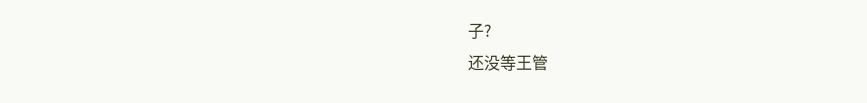子?
还没等王管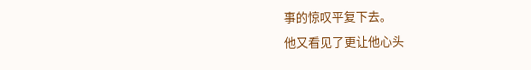事的惊叹平复下去。
他又看见了更让他心头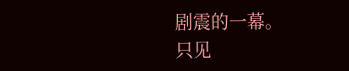剧震的一幕。
只见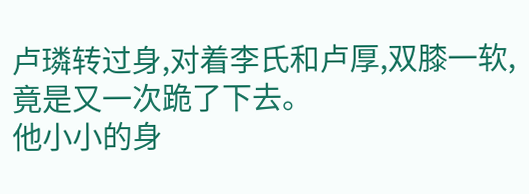卢璘转过身,对着李氏和卢厚,双膝一软,竟是又一次跪了下去。
他小小的身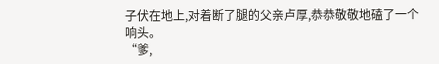子伏在地上,对着断了腿的父亲卢厚,恭恭敬敬地磕了一个响头。
“爹,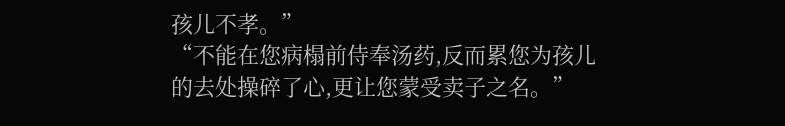孩儿不孝。”
“不能在您病榻前侍奉汤药,反而累您为孩儿的去处操碎了心,更让您蒙受卖子之名。”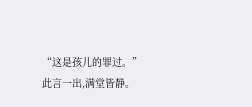“这是孩儿的罪过。”
此言一出,满堂皆静。